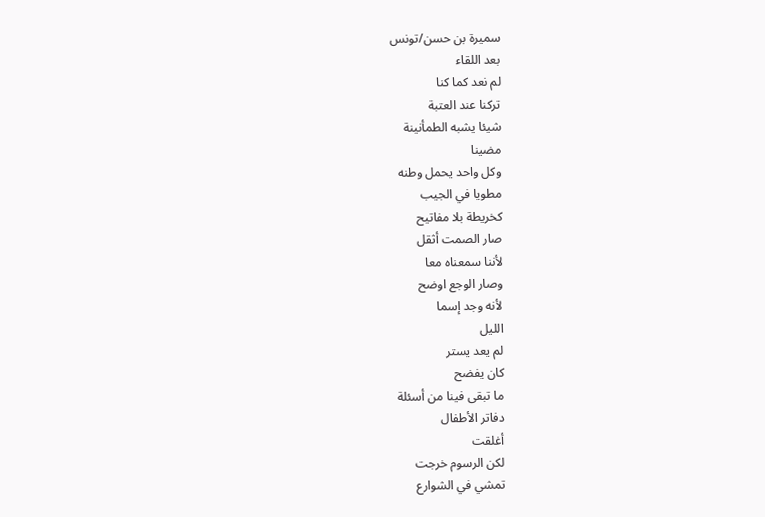سميرة بن حسن/تونس
بعد اللقاء
لم نعد كما كنا
تركنا عند العتبة
شيئا يشبه الطمأنينة
مضينا
وكل واحد يحمل وطنه
مطويا في الجيب
كخريطة بلا مفاتيح
صار الصمت أثقل
لأننا سمعناه معا
وصار الوجع اوضح
لأنه وجد إسما
الليل
لم يعد يستر
كان يفضح
ما تبقى فينا من أسئلة
دفاتر الأطفال
أغلقت
لكن الرسوم خرجت
تمشي في الشوارع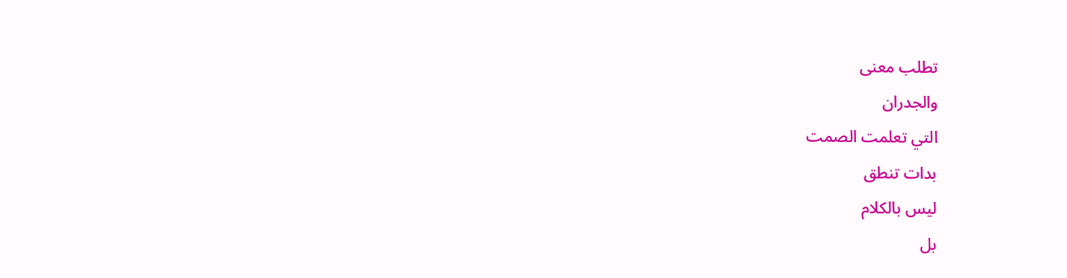تطلب معنى
والجدران
التي تعلمت الصمت
بدات تنطق
ليس بالكلام
بل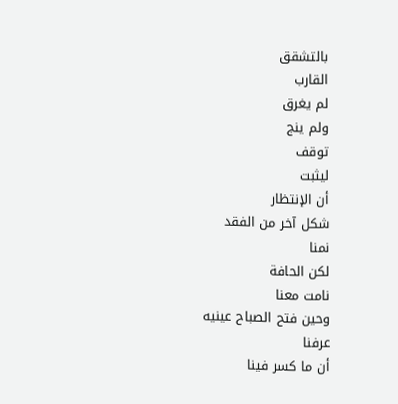بالتشقق
القارب
لم يغرق
ولم ينج
توقف
ليثبت
أن الإنتظار
شكل آخر من الفقد
نمنا
لكن الحافة
نامت معنا
وحين فتح الصباح عينيه
عرفنا
أن ما كسر فينا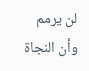لن يرمم
وأن النجاة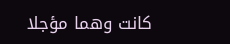كانت وهما مؤجلا